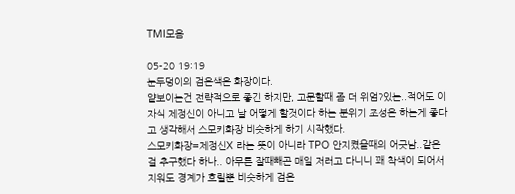TMI모음

05-20 19:19
눈두덩이의 검은색은 화장이다.
얕보이는건 전략적으로 좋긴 하지만, 고문할때 좀 더 위엄?있는..적어도 이자식 제정신이 아니고 날 어떻게 할것이다 하는 분위기 조성은 하는게 좋다고 생각해서 스모키화장 비슷하게 하기 시작했다.
스모키화장=제정신X 라는 뜻이 아니라 TPO 안지켰을때의 어긋남..같은걸 추구했다 하나.. 아무튼 잘때빼곤 매일 저러고 다니니 꽤 착색이 되어서 지워도 경계가 흐릴뿐 비슷하게 검은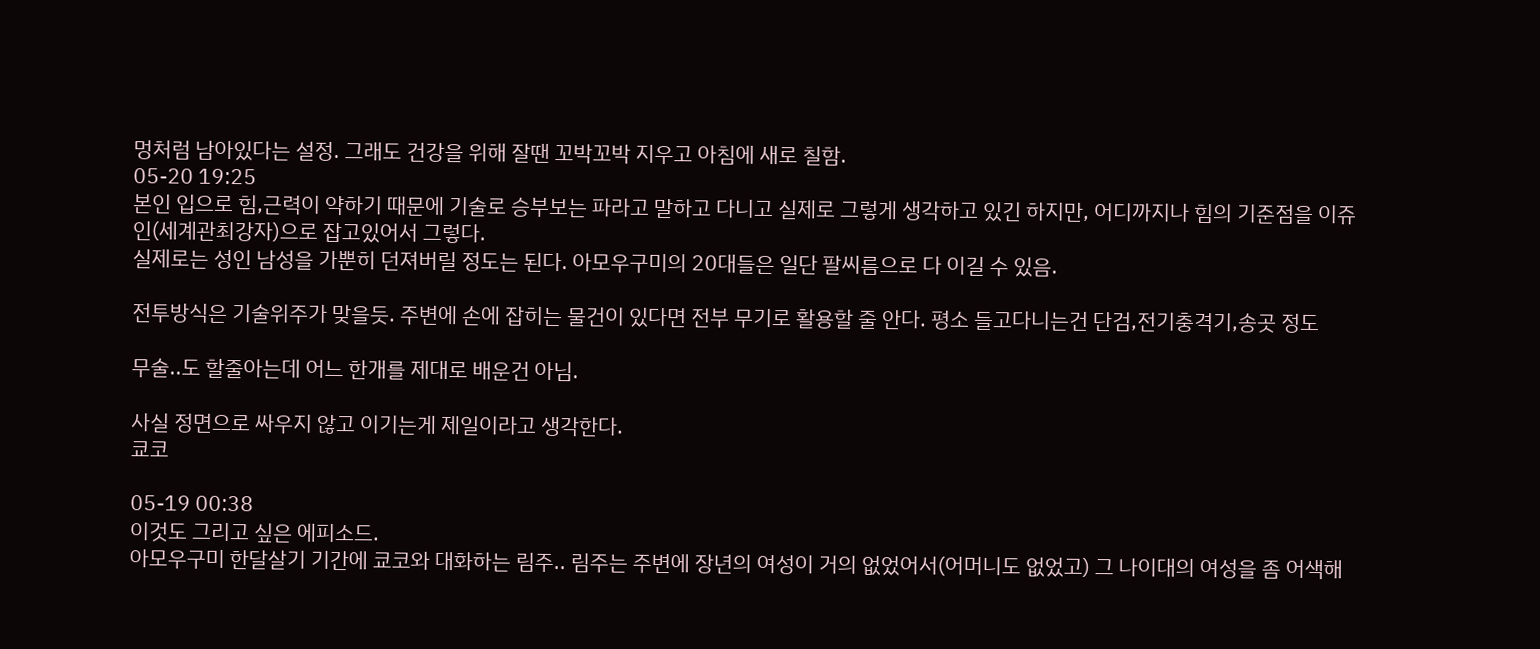멍처럼 남아있다는 설정. 그래도 건강을 위해 잘땐 꼬박꼬박 지우고 아침에 새로 칠함.
05-20 19:25
본인 입으로 힘,근력이 약하기 때문에 기술로 승부보는 파라고 말하고 다니고 실제로 그렇게 생각하고 있긴 하지만, 어디까지나 힘의 기준점을 이쥬인(세계관최강자)으로 잡고있어서 그렇다.
실제로는 성인 남성을 가뿐히 던져버릴 정도는 된다. 아모우구미의 20대들은 일단 팔씨름으로 다 이길 수 있음.

전투방식은 기술위주가 맞을듯. 주변에 손에 잡히는 물건이 있다면 전부 무기로 활용할 줄 안다. 평소 들고다니는건 단검,전기충격기,송곳 정도

무술..도 할줄아는데 어느 한개를 제대로 배운건 아님.

사실 정면으로 싸우지 않고 이기는게 제일이라고 생각한다.
쿄코

05-19 00:38
이것도 그리고 싶은 에피소드.
아모우구미 한달살기 기간에 쿄코와 대화하는 림주.. 림주는 주변에 장년의 여성이 거의 없었어서(어머니도 없었고) 그 나이대의 여성을 좀 어색해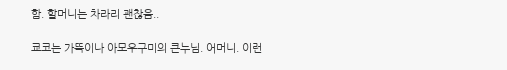함. 할머니는 차라리 괜찮음..

쿄코는 가뜩이나 아모우구미의 큰누님. 어머니. 이런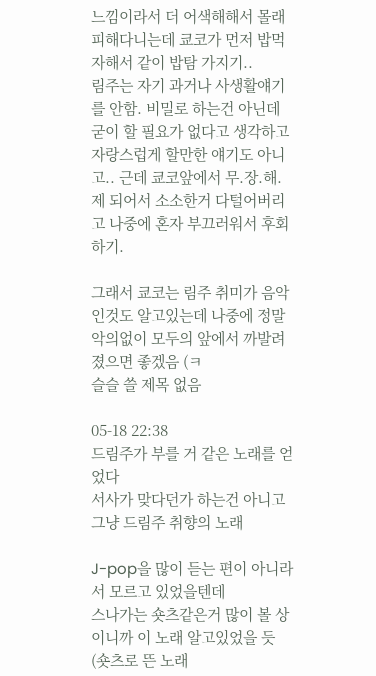느낌이라서 더 어색해해서 몰래 피해다니는데 쿄코가 먼저 밥먹자해서 같이 밥탐 가지기..
림주는 자기 과거나 사생활얘기를 안함. 비밀로 하는건 아닌데 굳이 할 필요가 없다고 생각하고 자랑스럽게 할만한 얘기도 아니고.. 근데 쿄코앞에서 무.장.해.제 되어서 소소한거 다털어버리고 나중에 혼자 부끄러워서 후회하기.

그래서 쿄코는 림주 취미가 음악인것도 알고있는데 나중에 정말 악의없이 모두의 앞에서 까발려졌으면 좋겠음 (ㅋ
슬슬 쓸 제목 없음

05-18 22:38
드림주가 부를 거 같은 노래를 얻었다
서사가 맞다던가 하는건 아니고 그냥 드림주 취향의 노래

J-pop을 많이 듣는 편이 아니라서 모르고 있었을텐데
스나가는 숏츠같은거 많이 볼 상이니까 이 노래 알고있었을 듯 (숏츠로 뜬 노래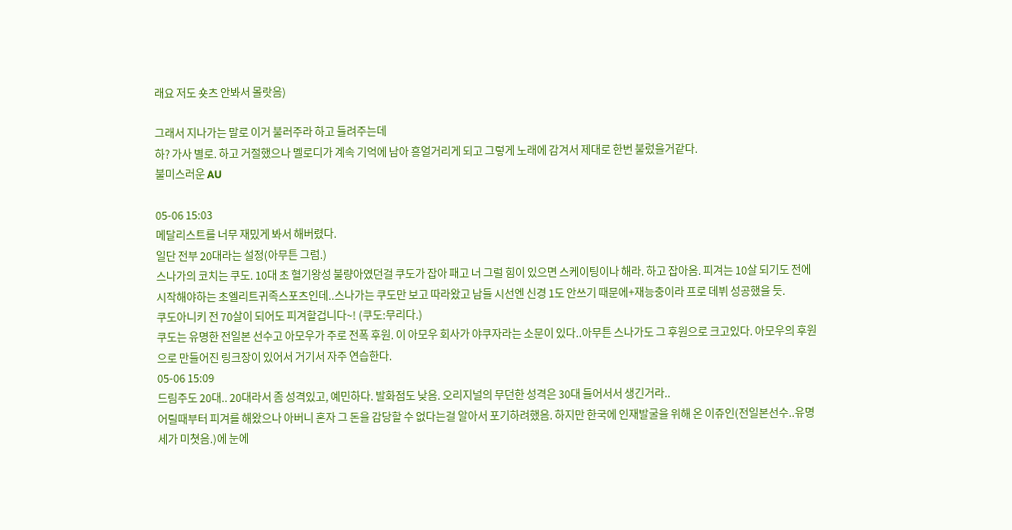래요 저도 숏츠 안봐서 몰랏음)

그래서 지나가는 말로 이거 불러주라 하고 들려주는데
하? 가사 별로. 하고 거절했으나 멜로디가 계속 기억에 남아 흥얼거리게 되고 그렇게 노래에 감겨서 제대로 한번 불렀을거같다.
불미스러운 AU

05-06 15:03
메달리스트를 너무 재밌게 봐서 해버렸다.
일단 전부 20대라는 설정(아무튼 그럼.)
스나가의 코치는 쿠도. 10대 초 혈기왕성 불량아였던걸 쿠도가 잡아 패고 너 그럴 힘이 있으면 스케이팅이나 해라. 하고 잡아옴. 피겨는 10살 되기도 전에 시작해야하는 초엘리트귀족스포츠인데..스나가는 쿠도만 보고 따라왔고 남들 시선엔 신경 1도 안쓰기 때문에+재능충이라 프로 데뷔 성공했을 듯.
쿠도아니키 전 70살이 되어도 피겨할겁니다~! (쿠도:무리다.)
쿠도는 유명한 전일본 선수고 아모우가 주로 전폭 후원. 이 아모우 회사가 야쿠자라는 소문이 있다..아무튼 스나가도 그 후원으로 크고있다. 아모우의 후원으로 만들어진 링크장이 있어서 거기서 자주 연습한다.
05-06 15:09
드림주도 20대.. 20대라서 좀 성격있고, 예민하다. 발화점도 낮음. 오리지널의 무던한 성격은 30대 들어서서 생긴거라..
어릴때부터 피겨를 해왔으나 아버니 혼자 그 돈을 감당할 수 없다는걸 알아서 포기하려했음. 하지만 한국에 인재발굴을 위해 온 이쥬인(전일본선수..유명세가 미쳣음.)에 눈에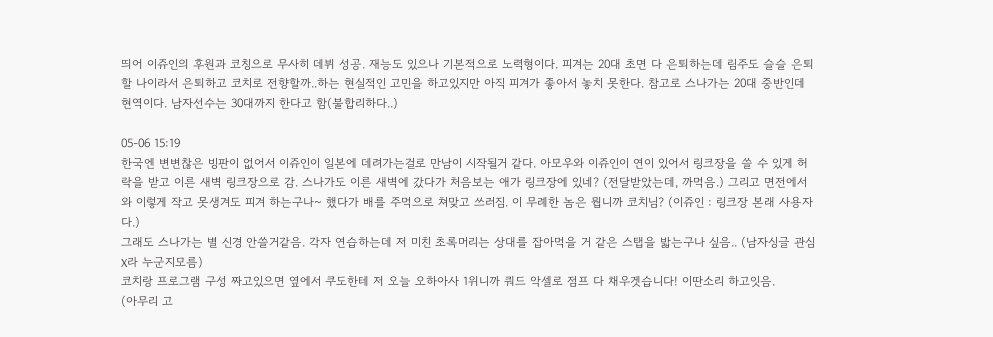띄어 이쥬인의 후원과 코칭으로 무사히 데뷔 성공. 재능도 있으나 기본적으로 노력형이다. 피겨는 20대 초면 다 은퇴하는데 림주도 슬슬 은퇴할 나이라서 은퇴하고 코치로 전향할까..하는 현실적인 고민을 하고있지만 아직 피겨가 좋아서 놓치 못한다. 참고로 스나가는 20대 중반인데 현역이다. 남자선수는 30대까지 한다고 함(불합리하다..)

05-06 15:19
한국엔 변변찮은 빙판이 없어서 이쥬인이 일본에 데려가는걸로 만남이 시작될거 같다. 아모우와 이쥬인이 연이 있어서 링크장을 쓸 수 있게 허락을 받고 이른 새벽 링크장으로 감. 스나가도 이른 새벽에 갔다가 처음보는 애가 링크장에 있네? (전달받았는데, 까먹음.) 그리고 면전에서 와 이렇게 작고 못생겨도 피겨 하는구나~ 했다가 배를 주먹으로 쳐맞고 쓰러짐. 이 무례한 놈은 뭡니까 코치님? (이쥬인 : 링크장 본래 사용자다.)
그래도 스나가는 별 신경 안쓸거같음. 각자 연습하는데 저 미친 초록머리는 상대를 잡아먹을 거 같은 스탭을 밟는구나 싶음.. (남자싱글 관심X라 누군지모름)
코치랑 프로그램 구성 짜고있으면 옆에서 쿠도한테 저 오늘 오하아사 1위니까 쿼드 악셀로 점프 다 채우겟습니다! 이딴소리 하고잇음.
(아무리 고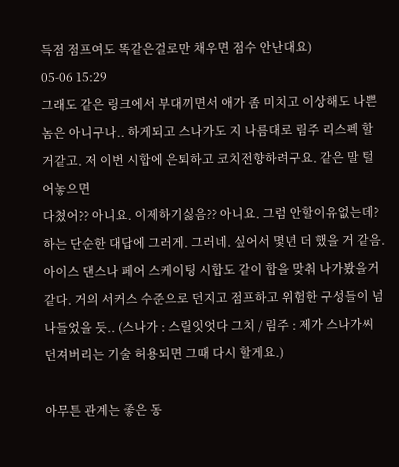득점 점프여도 똑같은걸로만 채우면 점수 안난대요)
05-06 15:29
그래도 같은 링크에서 부대끼면서 애가 좀 미치고 이상해도 나쁜놈은 아니구나.. 하게되고 스나가도 지 나름대로 림주 리스펙 할거같고. 저 이번 시합에 은퇴하고 코치전향하려구요. 같은 말 털어놓으면
다쳤어?? 아니요. 이제하기싫음?? 아니요. 그럼 안할이유없는데? 하는 단순한 대답에 그러게. 그러네. 싶어서 몇년 더 했을 거 같음. 아이스 댄스나 페어 스케이팅 시합도 같이 합을 맞춰 나가봤을거같다. 거의 서커스 수준으로 던지고 점프하고 위험한 구성들이 넘나들었을 듯.. (스나가 : 스릴잇엇다 그치 / 림주 : 제가 스나가씨 던져버리는 기술 허용되면 그때 다시 할게요.)

아무튼 관계는 좋은 동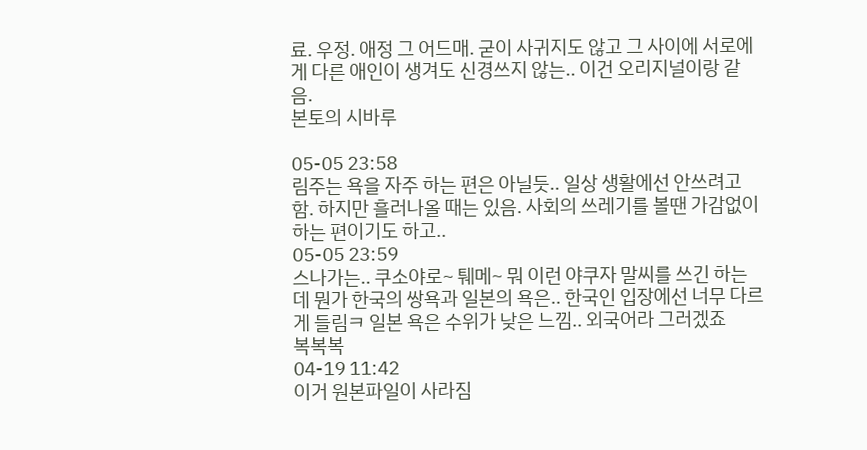료. 우정. 애정 그 어드매. 굳이 사귀지도 않고 그 사이에 서로에게 다른 애인이 생겨도 신경쓰지 않는.. 이건 오리지널이랑 같음.
본토의 시바루

05-05 23:58
림주는 욕을 자주 하는 편은 아닐듯.. 일상 생활에선 안쓰려고 함. 하지만 흘러나올 때는 있음. 사회의 쓰레기를 볼땐 가감없이 하는 편이기도 하고..
05-05 23:59
스나가는.. 쿠소야로~ 퉤메~ 뭐 이런 야쿠자 말씨를 쓰긴 하는데 뭔가 한국의 쌍욕과 일본의 욕은.. 한국인 입장에선 너무 다르게 들림ㅋ 일본 욕은 수위가 낮은 느낌.. 외국어라 그러겠죠
복복복
04-19 11:42
이거 원본파일이 사라짐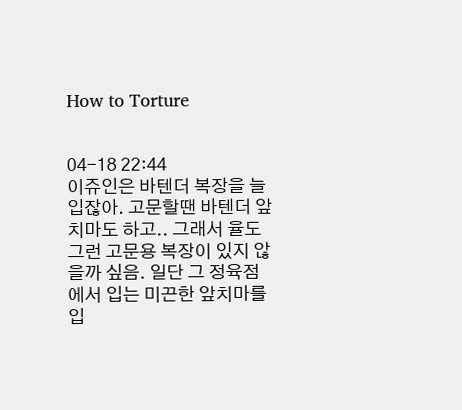How to Torture


04-18 22:44
이쥬인은 바텐더 복장을 늘 입잖아. 고문할땐 바텐더 앞치마도 하고.. 그래서 율도 그런 고문용 복장이 있지 않을까 싶음. 일단 그 정육점에서 입는 미끈한 앞치마를 입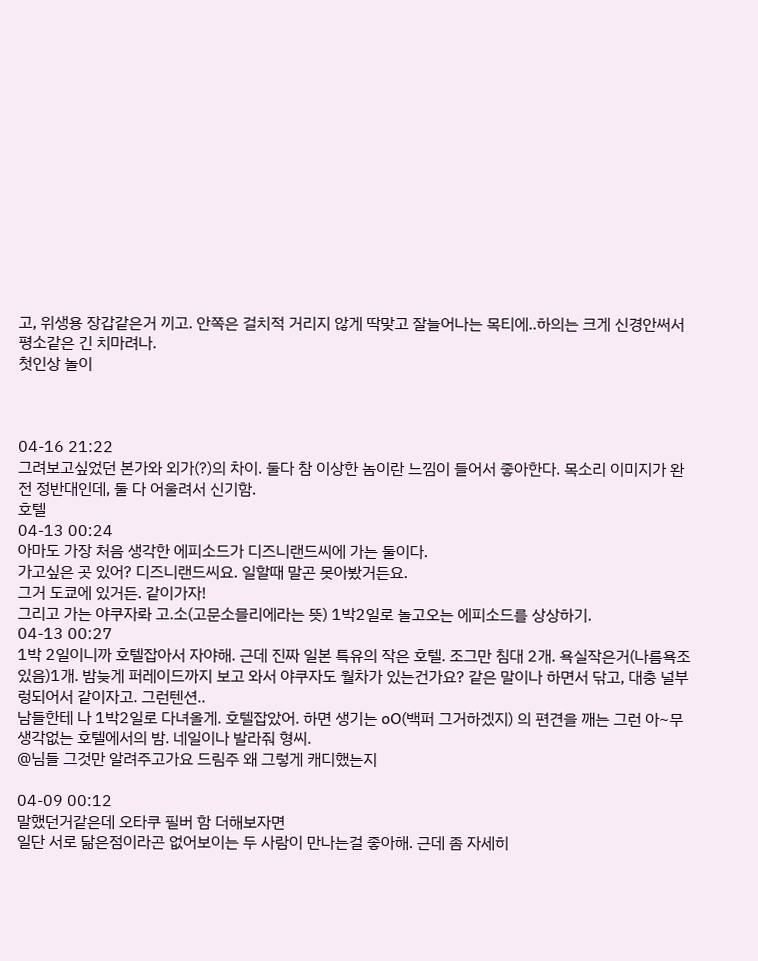고, 위생용 장갑같은거 끼고. 안쪽은 걸치적 거리지 않게 딱맞고 잘늘어나는 목티에..하의는 크게 신경안써서 평소같은 긴 치마려나.
첫인상 놀이



04-16 21:22
그려보고싶었던 본가와 외가(?)의 차이. 둘다 참 이상한 놈이란 느낌이 들어서 좋아한다. 목소리 이미지가 완전 정반대인데, 둘 다 어울려서 신기함.
호텔
04-13 00:24
아마도 가장 처음 생각한 에피소드가 디즈니랜드씨에 가는 둘이다.
가고싶은 곳 있어? 디즈니랜드씨요. 일할때 말곤 못아봤거든요.
그거 도쿄에 있거든. 같이가자!
그리고 가는 야쿠자롸 고.소(고문소믈리에라는 뜻) 1박2일로 놀고오는 에피소드를 상상하기.
04-13 00:27
1박 2일이니까 호텔잡아서 자야해. 근데 진짜 일본 특유의 작은 호텔. 조그만 침대 2개. 욕실작은거(나름욕조있음)1개. 밤늦게 퍼레이드까지 보고 와서 야쿠자도 월차가 있는건가요? 같은 말이나 하면서 닦고, 대충 널부렁되어서 같이자고. 그런텐션..
남들한테 나 1박2일로 다녀올게. 호텔잡았어. 하면 생기는 oO(백퍼 그거하겠지) 의 편견을 깨는 그런 아~무생각없는 호텔에서의 밤. 네일이나 발라줘 형씨.
@님들 그것만 알려주고가요 드림주 왜 그렇게 캐디했는지

04-09 00:12
말했던거같은데 오타쿠 필버 함 더해보자면
일단 서로 닮은점이라곤 없어보이는 두 사람이 만나는걸 좋아해. 근데 좀 자세히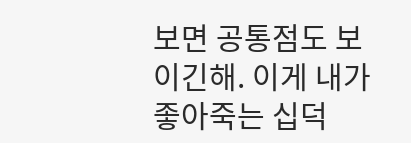보면 공통점도 보이긴해. 이게 내가 좋아죽는 십덕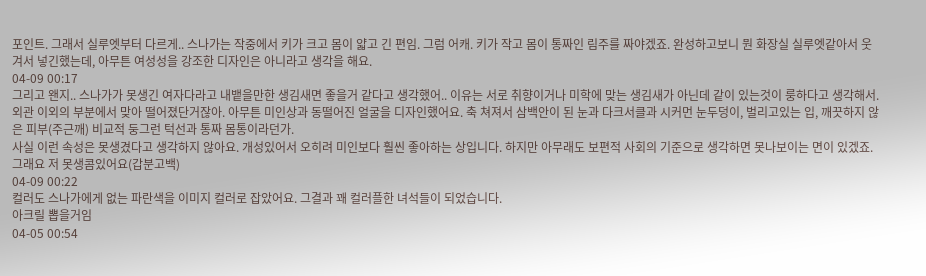포인트. 그래서 실루엣부터 다르게.. 스나가는 작중에서 키가 크고 몸이 얇고 긴 편임. 그럼 어캐. 키가 작고 몸이 통짜인 림주를 짜야겠죠. 완성하고보니 뭔 화장실 실루엣같아서 웃겨서 넣긴했는데, 아무튼 여성성을 강조한 디자인은 아니라고 생각을 해요.
04-09 00:17
그리고 왠지.. 스나가가 못생긴 여자다라고 내뱉을만한 생김새면 좋을거 같다고 생각했어.. 이유는 서로 취향이거나 미학에 맞는 생김새가 아닌데 같이 있는것이 룽하다고 생각해서. 외관 이외의 부분에서 맞아 떨어졌단거잖아. 아무튼 미인상과 동떨어진 얼굴을 디자인했어요. 축 쳐져서 삼백안이 된 눈과 다크서클과 시커먼 눈두덩이, 벌리고있는 입, 깨끗하지 않은 피부(주근깨) 비교적 둥그런 턱선과 통짜 몸통이라던가.
사실 이런 속성은 못생겼다고 생각하지 않아요. 개성있어서 오히려 미인보다 훨씬 좋아하는 상입니다. 하지만 아무래도 보편적 사회의 기준으로 생각하면 못나보이는 면이 있겠죠.
그래요 저 못생콤있어요(갑분고백)
04-09 00:22
컬러도 스나가에게 없는 파란색을 이미지 컬러로 잡았어요. 그결과 꽤 컬러플한 녀석들이 되었습니다.
아크릴 뽑을거임
04-05 00:54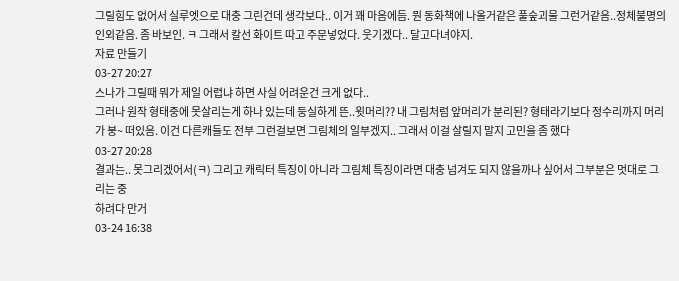그릴힘도 없어서 실루엣으로 대충 그린건데 생각보다.. 이거 꽤 마음에듬. 뭔 동화책에 나올거같은 풀숲괴물 그런거같음..정체불명의 인외같음. 좀 바보인. ㅋ 그래서 칼선 화이트 따고 주문넣었다. 웃기겠다.. 달고다녀야지.
자료 만들기
03-27 20:27
스나가 그릴때 뭐가 제일 어렵냐 하면 사실 어려운건 크게 없다..
그러나 원작 형태중에 못살리는게 하나 있는데 둥실하게 뜬..윗머리?? 내 그림처럼 앞머리가 분리된? 형태라기보다 정수리까지 머리가 붕~ 떠있음. 이건 다른캐들도 전부 그런걸보면 그림체의 일부겠지.. 그래서 이걸 살릴지 말지 고민을 좀 했다
03-27 20:28
결과는.. 못그리겠어서(ㅋ) 그리고 캐릭터 특징이 아니라 그림체 특징이라면 대충 넘겨도 되지 않을까나 싶어서 그부분은 멋대로 그리는 중
하려다 만거
03-24 16:38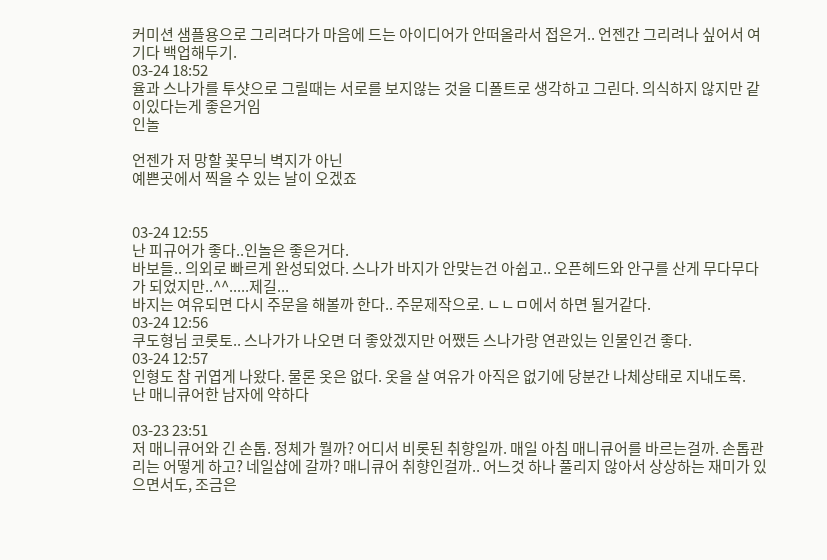커미션 샘플용으로 그리려다가 마음에 드는 아이디어가 안떠올라서 접은거.. 언젠간 그리려나 싶어서 여기다 백업해두기.
03-24 18:52
율과 스나가를 투샷으로 그릴때는 서로를 보지않는 것을 디폴트로 생각하고 그린다. 의식하지 않지만 같이있다는게 좋은거임
인놀

언젠가 저 망할 꽃무늬 벽지가 아닌
예쁜곳에서 찍을 수 있는 날이 오겠죠


03-24 12:55
난 피규어가 좋다..인놀은 좋은거다.
바보들.. 의외로 빠르게 완성되었다. 스나가 바지가 안맞는건 아쉽고.. 오픈헤드와 안구를 산게 무다무다가 되었지만..^^.....제길...
바지는 여유되면 다시 주문을 해볼까 한다.. 주문제작으로. ㄴㄴㅁ에서 하면 될거같다.
03-24 12:56
쿠도형님 코롯토.. 스나가가 나오면 더 좋았겠지만 어쨌든 스나가랑 연관있는 인물인건 좋다.
03-24 12:57
인형도 참 귀엽게 나왔다. 물론 옷은 없다. 옷을 살 여유가 아직은 없기에 당분간 나체상태로 지내도록.
난 매니큐어한 남자에 약하다

03-23 23:51
저 매니큐어와 긴 손톱. 정체가 뭘까? 어디서 비롯된 취향일까. 매일 아침 매니큐어를 바르는걸까. 손톱관리는 어떻게 하고? 네일샵에 갈까? 매니큐어 취향인걸까.. 어느것 하나 풀리지 않아서 상상하는 재미가 있으면서도, 조금은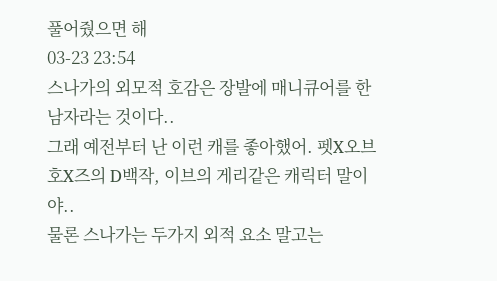풀어줬으면 해
03-23 23:54
스나가의 외모적 호감은 장발에 매니큐어를 한 남자라는 것이다..
그래 예전부터 난 이런 캐를 좋아했어. 펫X오브호X즈의 D백작, 이브의 게리같은 캐릭터 말이야..
물론 스나가는 두가지 외적 요소 말고는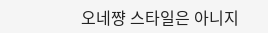오네쨩 스타일은 아니지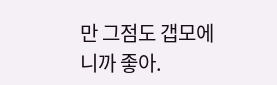만 그점도 갭모에니까 좋아.